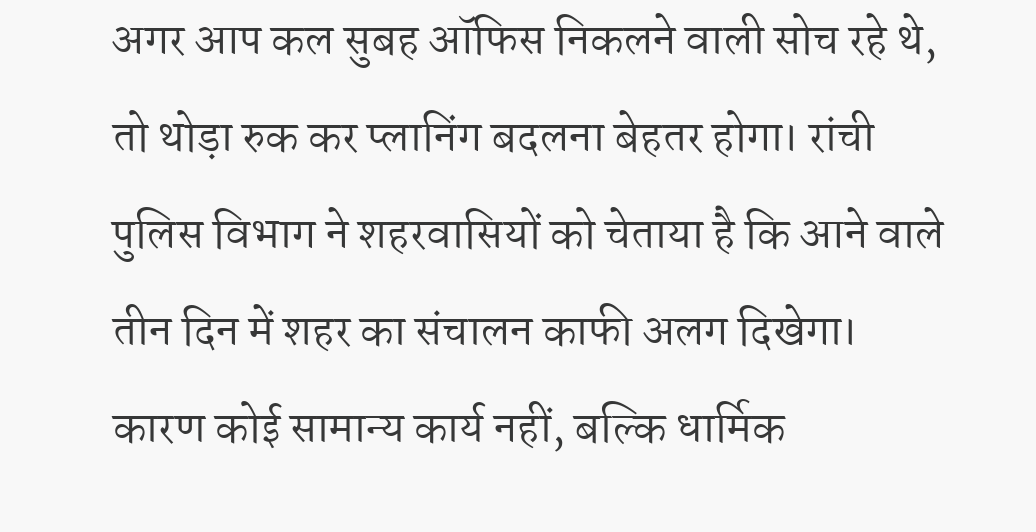अगर आप कल सुबह ऑफिस निकलने वाली सोच रहे थे, तो थोड़ा रुक कर प्लानिंग बदलना बेहतर होगा। रांची पुलिस विभाग ने शहरवासियों को चेताया है कि आने वाले तीन दिन में शहर का संचालन काफी अलग दिखेगा। कारण कोई सामान्य कार्य नहीं, बल्कि धार्मिक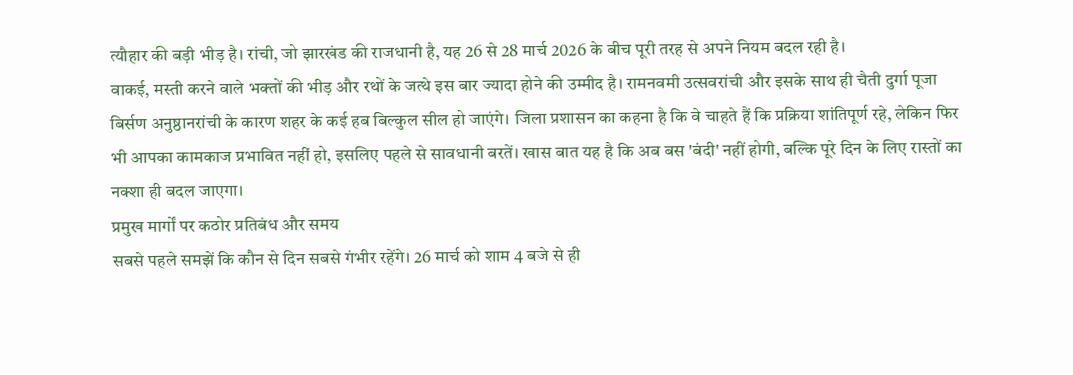त्यौहार की बड़ी भीड़ है। रांची, जो झारखंड की राजधानी है, यह 26 से 28 मार्च 2026 के बीच पूरी तरह से अपने नियम बदल रही है।
वाकई, मस्ती करने वाले भक्तों की भीड़ और रथों के जत्थे इस बार ज्यादा होने की उम्मीद है। रामनवमी उत्सवरांची और इसके साथ ही चैती दुर्गा पूजा बिर्सण अनुष्ठानरांची के कारण शहर के कई हब बिल्कुल सील हो जाएंगे। जिला प्रशासन का कहना है कि वे चाहते हैं कि प्रक्रिया शांतिपूर्ण रहे, लेकिन फिर भी आपका कामकाज प्रभावित नहीं हो, इसलिए पहले से सावधानी बरतें। खास बात यह है कि अब बस 'बंदी' नहीं होगी, बल्कि पूरे दिन के लिए रास्तों का नक्शा ही बदल जाएगा।
प्रमुख मार्गों पर कठोर प्रतिबंध और समय
सबसे पहले समझें कि कौन से दिन सबसे गंभीर रहेंगे। 26 मार्च को शाम 4 बजे से ही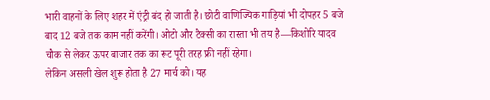भारी वाहनों के लिए शहर में एंट्री बंद हो जाती है। छोटी वाणिज्यिक गाड़ियां भी दोपहर 5 बजे बाद 12 बजे तक काम नहीं करेंगी। ओटो और टैक्सी का रास्ता भी तय है—किशोरि यादव चौक से लेकर ऊपर बाजार तक का रूट पूरी तरह फ्री नहीं रहेगा।
लेकिन असली खेल शुरू होता है 27 मार्च को। यह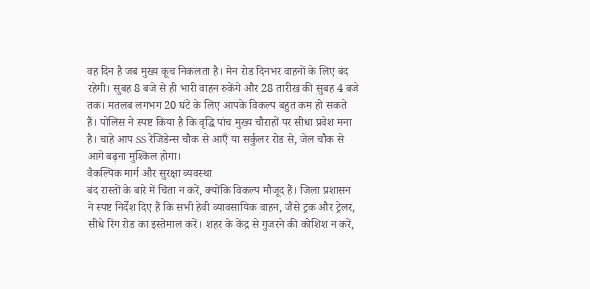वह दिन है जब मुख्य कूच निकलता है। मेन रोड दिनभर वाहनों के लिए बंद रहेगी। सुबह 8 बजे से ही भारी वाहन रुकेंगे और 28 तारीख की सुबह 4 बजे तक। मतलब लगभग 20 घंटे के लिए आपके विकल्प बहुत कम हो सकते हैं। पोलिस ने स्पष्ट किया है कि वृद्धि पांच मुख्य चौराहों पर सीधा प्रवेश मना है। चाहे आप SS रेजिडेन्स चौक से आएँ या सर्कुलर रोड से, जेल चौक से आगे बढ़ना मुश्किल होगा।
वैकल्पिक मार्ग और सुरक्षा व्यवस्था
बंद रास्तों के बारे में चिंता न करें, क्योंकि विकल्प मौजूद हैं। जिला प्रशासन ने स्पष्ट निर्देश दिए हैं कि सभी हेवी व्यावसायिक वाहन, जैसे ट्रक और ट्रेलर, सीधे रिंग रोड का इस्तेमाल करें। शहर के केंद्र से गुजरने की कोशिश न करें,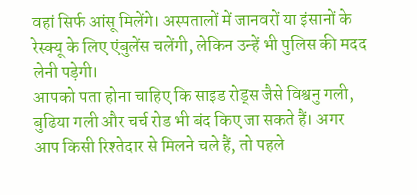वहां सिर्फ आंसू मिलेंगे। अस्पतालों में जानवरों या इंसानों के रेस्क्यू के लिए एंबुलेंस चलेंगी, लेकिन उन्हें भी पुलिस की मदद लेनी पड़ेगी।
आपको पता होना चाहिए कि साइड रोड्स जैसे विश्वनु गली, बुढिया गली और चर्च रोड भी बंद किए जा सकते हैं। अगर आप किसी रिश्तेदार से मिलने चले हैं, तो पहले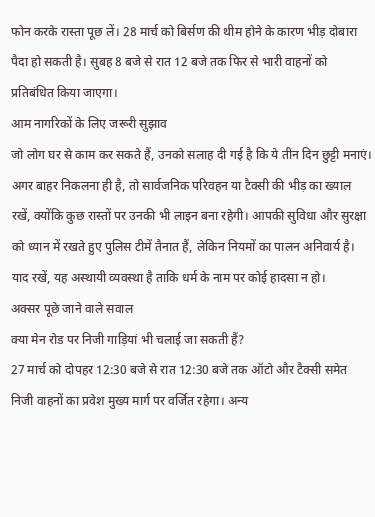फोन करके रास्ता पूछ लें। 28 मार्च को बिर्सण की थीम होने के कारण भीड़ दोबारा पैदा हो सकती है। सुबह 8 बजे से रात 12 बजे तक फिर से भारी वाहनों को प्रतिबंधित किया जाएगा।
आम नागरिकों के लिए जरूरी सुझाव
जो लोग घर से काम कर सकते हैं, उनको सलाह दी गई है कि ये तीन दिन छुट्टी मनाएं। अगर बाहर निकलना ही है, तो सार्वजनिक परिवहन या टैक्सी की भीड़ का ख्याल रखें, क्योंकि कुछ रास्तों पर उनकी भी लाइन बना रहेगी। आपकी सुविधा और सुरक्षा को ध्यान में रखते हुए पुलिस टीमें तैनात हैं, लेकिन नियमों का पालन अनिवार्य है। याद रखें, यह अस्थायी व्यवस्था है ताकि धर्म के नाम पर कोई हादसा न हो।
अक्सर पूछे जाने वाले सवाल
क्या मेन रोड पर निजी गाड़ियां भी चलाई जा सकती हैं?
27 मार्च को दोपहर 12:30 बजे से रात 12:30 बजे तक ऑटो और टैक्सी समेत निजी वाहनों का प्रवेश मुख्य मार्ग पर वर्जित रहेगा। अन्य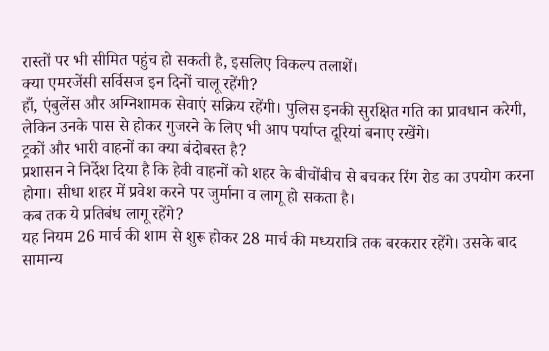रास्तों पर भी सीमित पहुंच हो सकती है, इसलिए विकल्प तलाशें।
क्या एमरजेंसी सर्विसज इन दिनों चालू रहेंगी?
हाँ, एंबुलेंस और अग्निशामक सेवाएं सक्रिय रहेंगी। पुलिस इनकी सुरक्षित गति का प्रावधान करेगी, लेकिन उनके पास से होकर गुजरने के लिए भी आप पर्याप्त दूरियां बनाए रखेंगे।
ट्रकों और भारी वाहनों का क्या बंदोबस्त है?
प्रशासन ने निर्देश दिया है कि हेवी वाहनों को शहर के बीचोंबीच से बचकर रिंग रोड का उपयोग करना होगा। सीधा शहर में प्रवेश करने पर जुर्माना व लागू हो सकता है।
कब तक ये प्रतिबंध लागू रहेंगे?
यह नियम 26 मार्च की शाम से शुरू होकर 28 मार्च की मध्यरात्रि तक बरकरार रहेंगे। उसके बाद सामान्य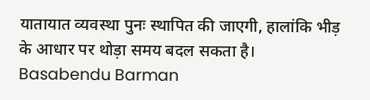यातायात व्यवस्था पुनः स्थापित की जाएगी, हालांकि भीड़ के आधार पर थोड़ा समय बदल सकता है।
Basabendu Barman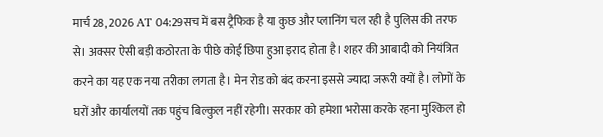मार्च 28, 2026 AT 04:29सच में बस ट्रैफिक है या कुछ और प्लानिंग चल रही है पुलिस की तरफ से। अक्सर ऐसी बड़ी कठोरता के पीछे कोई छिपा हुआ इराद होता है। शहर की आबादी को नियंत्रित करने का यह एक नया तरीका लगता है। मेन रोड को बंद करना इससे ज्यादा जरूरी क्यों है। लोगों के घरों और कार्यालयों तक पहुंच बिल्कुल नहीं रहेगी। सरकार को हमेशा भरोसा करके रहना मुश्किल हो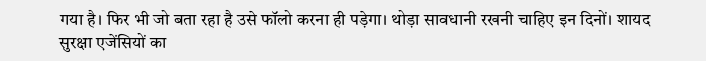गया है। फिर भी जो बता रहा है उसे फॉलो करना ही पड़ेगा। थोड़ा सावधानी रखनी चाहिए इन दिनों। शायद सुरक्षा एजेंसियों का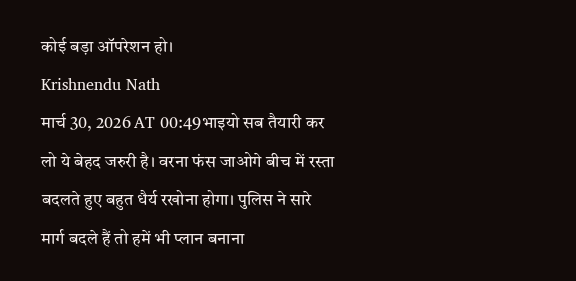कोई बड़ा ऑपरेशन हो।
Krishnendu Nath
मार्च 30, 2026 AT 00:49भाइयो सब तैयारी कर लो ये बेहद जरुरी है। वरना फंस जाओगे बीच में रस्ता बदलते हुए बहुत धैर्य रखोना होगा। पुलिस ने सारे मार्ग बदले हैं तो हमें भी प्लान बनाना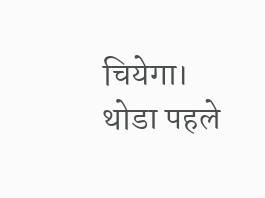चियेगा। थोडा पहले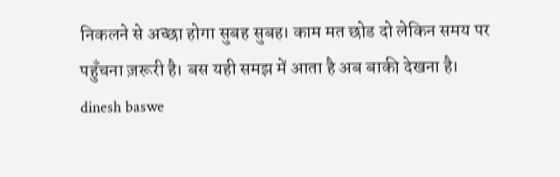निकलने से अच्छा होगा सुबह सुबह। काम मत छोड दो लेकिन समय पर पहुँचना ज़रूरी है। बस यही समझ में आता है अब बाकी देखना है।
dinesh baswe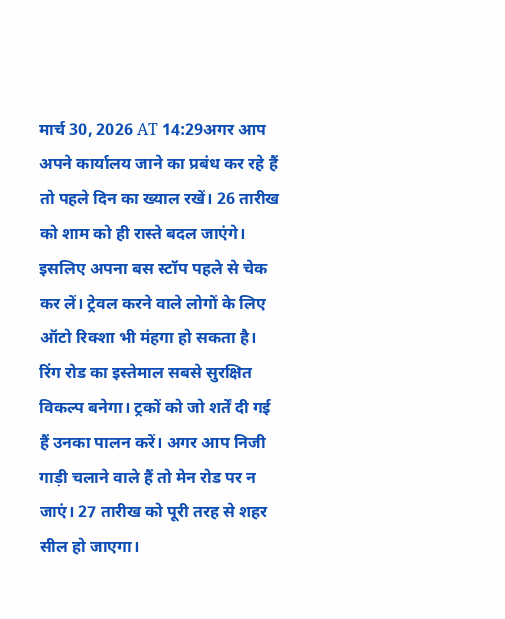मार्च 30, 2026 AT 14:29अगर आप अपने कार्यालय जाने का प्रबंध कर रहे हैं तो पहले दिन का ख्याल रखें। 26 तारीख को शाम को ही रास्ते बदल जाएंगे। इसलिए अपना बस स्टॉप पहले से चेक कर लें। ट्रेवल करने वाले लोगों के लिए ऑटो रिक्शा भी मंहगा हो सकता है। रिंग रोड का इस्तेमाल सबसे सुरक्षित विकल्प बनेगा। ट्रकों को जो शर्तें दी गई हैं उनका पालन करें। अगर आप निजी गाड़ी चलाने वाले हैं तो मेन रोड पर न जाएं। 27 तारीख को पूरी तरह से शहर सील हो जाएगा।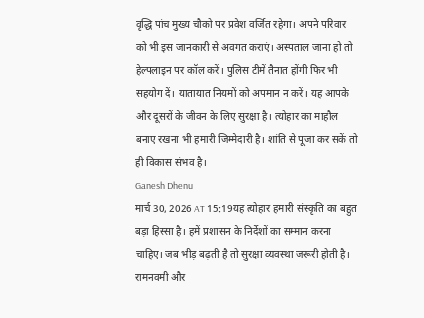वृद्धि पांच मुख्य चौको पर प्रवेश वर्जित रहेगा। अपने परिवार को भी इस जानकारी से अवगत कराएं। अस्पताल जाना हो तो हेल्पलाइन पर कॉल करें। पुलिस टीमें तैनात होंगी फिर भी सहयोग दें। यातायात नियमों को अपमान न करें। यह आपके और दूसरों के जीवन के लिए सुरक्षा है। त्योहार का माहौल बनाए रखना भी हमारी जिम्मेदारी है। शांति से पूजा कर सकें तो ही विकास संभव है।
Ganesh Dhenu
मार्च 30, 2026 AT 15:19यह त्योहार हमारी संस्कृति का बहुत बड़ा हिस्सा है। हमें प्रशासन के निर्देशों का सम्मान करना चाहिए। जब भीड़ बढ़ती है तो सुरक्षा व्यवस्था जरूरी होती है। रामनवमी और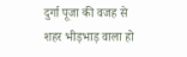दुर्गा पूजा की वजह से शहर भीड़भाड़ वाला हो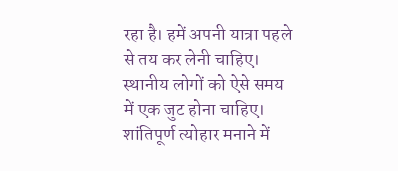रहा है। हमें अपनी यात्रा पहले से तय कर लेनी चाहिए। स्थानीय लोगों को ऐसे समय में एक जुट होना चाहिए। शांतिपूर्ण त्योहार मनाने में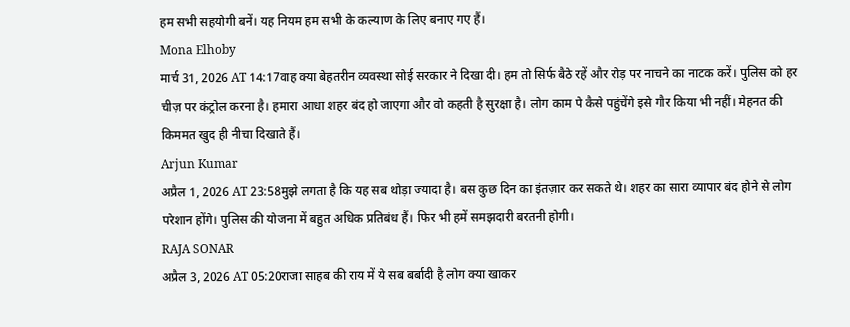हम सभी सहयोगी बनें। यह नियम हम सभी के कल्याण के लिए बनाए गए हैं।
Mona Elhoby
मार्च 31, 2026 AT 14:17वाह क्या बेहतरीन व्यवस्था सोई सरकार ने दिखा दी। हम तो सिर्फ बैठे रहें और रोड़ पर नाचने का नाटक करें। पुलिस को हर चीज़ पर कंट्रोल करना है। हमारा आधा शहर बंद हो जाएगा और वो कहती है सुरक्षा है। लोग काम पे कैसे पहुंचेंगे इसे गौर किया भी नहीं। मेहनत की किममत खुद ही नीचा दिखाते हैं।
Arjun Kumar
अप्रैल 1, 2026 AT 23:58मुझे लगता है कि यह सब थोड़ा ज्यादा है। बस कुछ दिन का इंतज़ार कर सकते थे। शहर का सारा व्यापार बंद होने से लोग परेशान होंगे। पुलिस की योजना में बहुत अधिक प्रतिबंध हैं। फिर भी हमें समझदारी बरतनी होगी।
RAJA SONAR
अप्रैल 3, 2026 AT 05:20राजा साहब की राय में ये सब बर्बादी है लोग क्या खाकर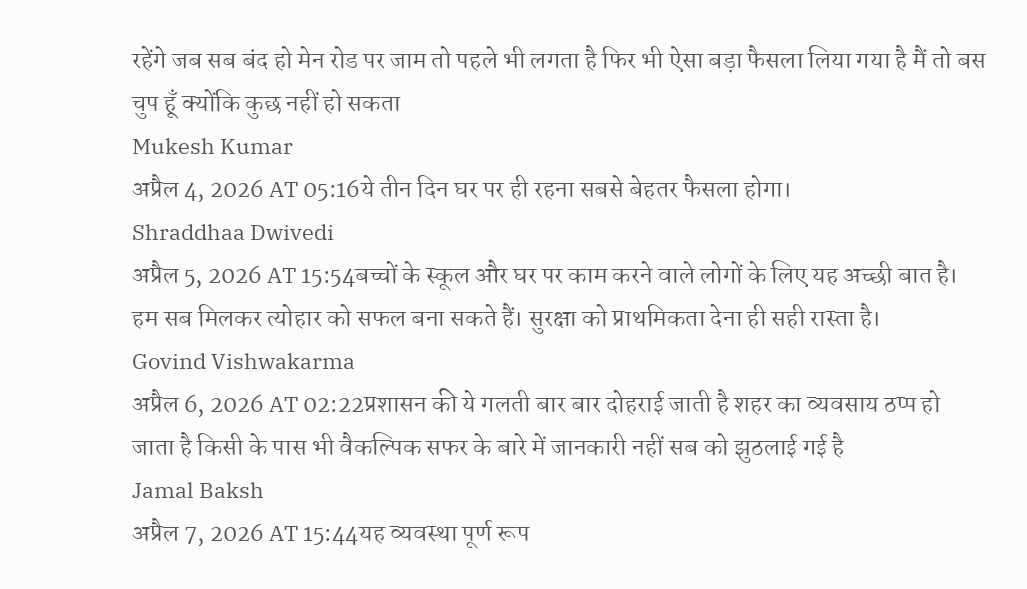रहेंगे जब सब बंद हो मेन रोड पर जाम तो पहले भी लगता है फिर भी ऐसा बड़ा फैसला लिया गया है मैं तो बस चुप हूँ क्योंकि कुछ नहीं हो सकता
Mukesh Kumar
अप्रैल 4, 2026 AT 05:16ये तीन दिन घर पर ही रहना सबसे बेहतर फैसला होगा।
Shraddhaa Dwivedi
अप्रैल 5, 2026 AT 15:54बच्चों के स्कूल और घर पर काम करने वाले लोगों के लिए यह अच्छी बात है। हम सब मिलकर त्योहार को सफल बना सकते हैं। सुरक्षा को प्राथमिकता देना ही सही रास्ता है।
Govind Vishwakarma
अप्रैल 6, 2026 AT 02:22प्रशासन की ये गलती बार बार दोहराई जाती है शहर का व्यवसाय ठप्प हो जाता है किसी के पास भी वैकल्पिक सफर के बारे में जानकारी नहीं सब को झुठलाई गई है
Jamal Baksh
अप्रैल 7, 2026 AT 15:44यह व्यवस्था पूर्ण रूप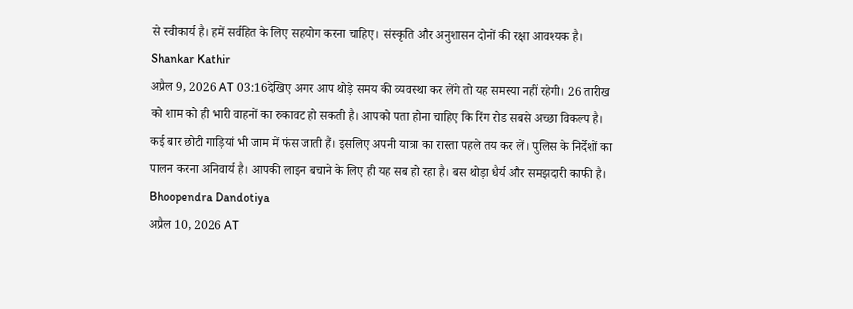से स्वीकार्य है। हमें सर्वहित के लिए सहयोग करना चाहिए। संस्कृति और अनुशासन दोनों की रक्षा आवश्यक है।
Shankar Kathir
अप्रैल 9, 2026 AT 03:16देखिए अगर आप थोड़े समय की व्यवस्था कर लेंगे तो यह समस्या नहीं रहेगी। 26 तारीख को शाम को ही भारी वाहनों का रुकावट हो सकती है। आपको पता होना चाहिए कि रिंग रोड सबसे अच्छा विकल्प है। कई बार छोटी गाड़ियां भी जाम में फंस जाती हैं। इसलिए अपनी यात्रा का रास्ता पहले तय कर लें। पुलिस के निर्देशों का पालन करना अनिवार्य है। आपकी लाइन बचाने के लिए ही यह सब हो रहा है। बस थोड़ा धैर्य और समझदारी काफी है।
Bhoopendra Dandotiya
अप्रैल 10, 2026 AT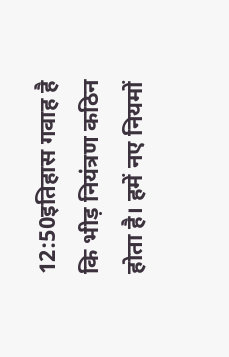12:50इतिहास गवाह है कि भीड़ नियंत्रण कठिन होता है। हमें नए नियमों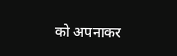को अपनाकर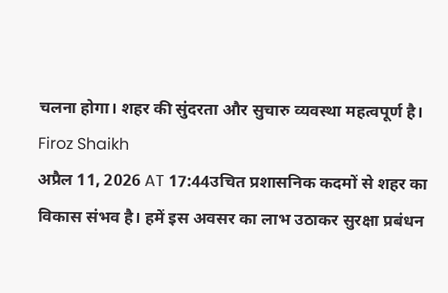चलना होगा। शहर की सुंदरता और सुचारु व्यवस्था महत्वपूर्ण है।
Firoz Shaikh
अप्रैल 11, 2026 AT 17:44उचित प्रशासनिक कदमों से शहर का विकास संभव है। हमें इस अवसर का लाभ उठाकर सुरक्षा प्रबंधन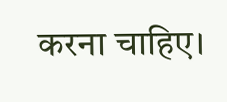करना चाहिए।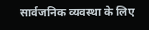सार्वजनिक व्यवस्था के लिए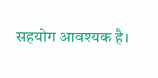सहयोग आवश्यक है।